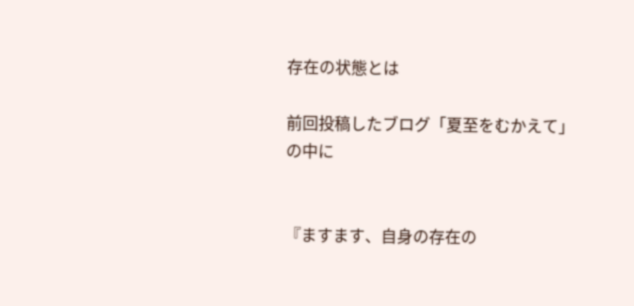存在の状態とは

前回投稿したブログ「夏至をむかえて」の中に


『ますます、自身の存在の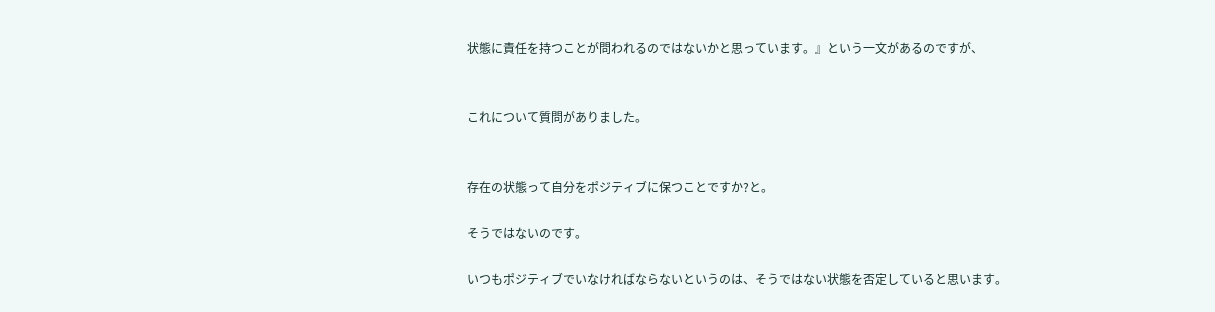状態に責任を持つことが問われるのではないかと思っています。』という一文があるのですが、


これについて質問がありました。


存在の状態って自分をポジティブに保つことですか?と。

そうではないのです。

いつもポジティブでいなければならないというのは、そうではない状態を否定していると思います。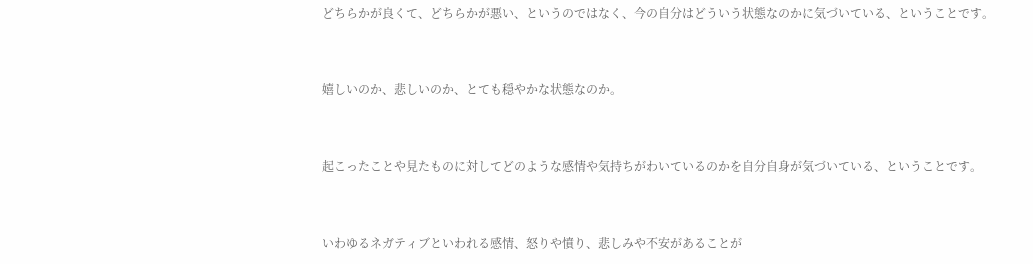どちらかが良くて、どちらかが悪い、というのではなく、今の自分はどういう状態なのかに気づいている、ということです。


嬉しいのか、悲しいのか、とても穏やかな状態なのか。


起こったことや見たものに対してどのような感情や気持ちがわいているのかを自分自身が気づいている、ということです。


いわゆるネガティブといわれる感情、怒りや憤り、悲しみや不安があることが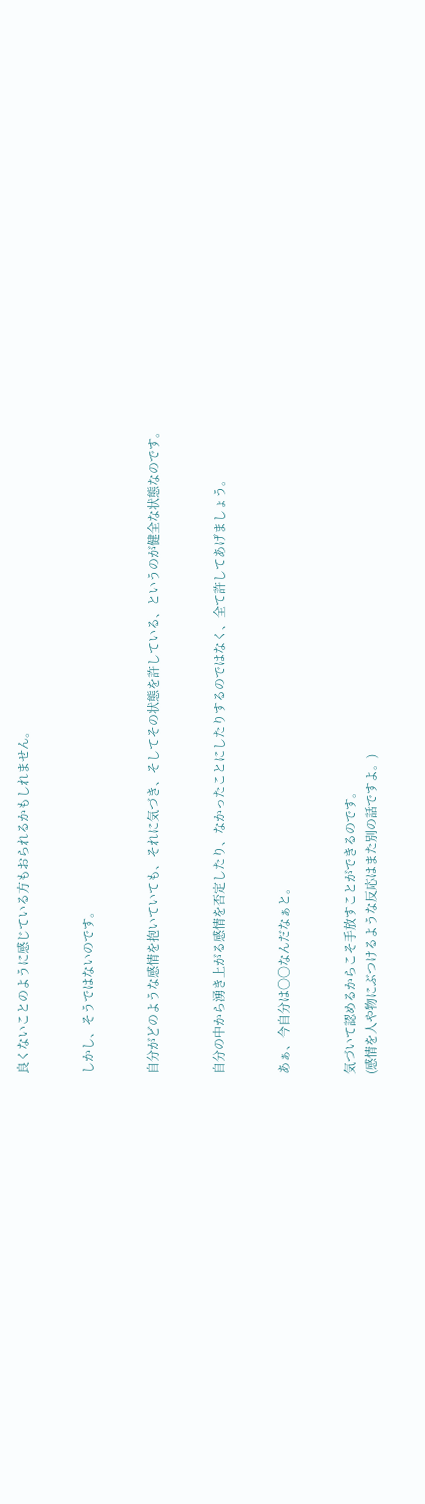良くないことのように感じている方もおられるかもしれません。


しかし、そうではないのです。


自分がどのような感情を抱いていても、それに気づき、そしてその状態を許している、というのが健全な状態なのです。


自分の中から湧き上がる感情を否定したり、なかったことにしたりするのではなく、全て許してあげましょう。


あぁ、今自分は〇〇なんだなぁと。


気づいて認めるからこそ手放すことができるのです。
(感情を人や物にぶつけるような反応はまた別の話ですよ。)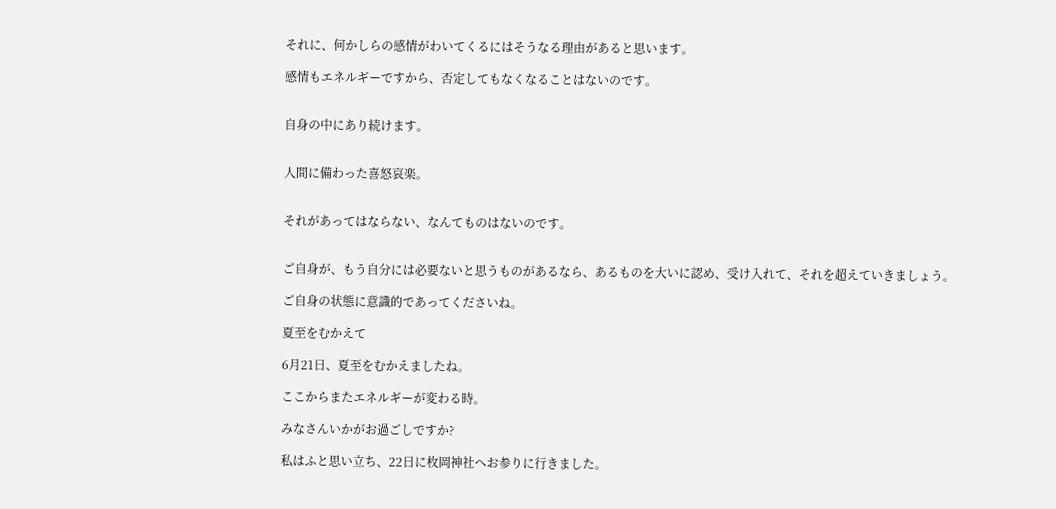それに、何かしらの感情がわいてくるにはそうなる理由があると思います。

感情もエネルギーですから、否定してもなくなることはないのです。


自身の中にあり続けます。


人間に備わった喜怒哀楽。


それがあってはならない、なんてものはないのです。


ご自身が、もう自分には必要ないと思うものがあるなら、あるものを大いに認め、受け入れて、それを超えていきましょう。

ご自身の状態に意識的であってくださいね。

夏至をむかえて

6月21日、夏至をむかえましたね。

ここからまたエネルギーが変わる時。

みなさんいかがお過ごしですか?

私はふと思い立ち、22日に枚岡神社へお参りに行きました。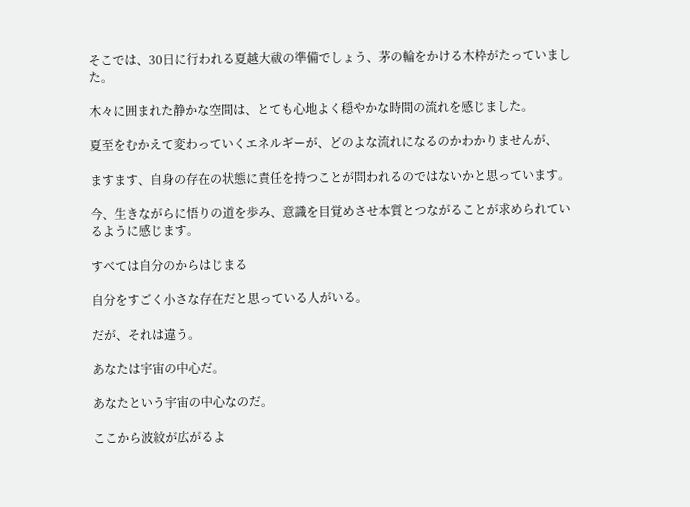そこでは、30日に行われる夏越大祓の準備でしょう、茅の輪をかける木枠がたっていました。

木々に囲まれた静かな空間は、とても心地よく穏やかな時間の流れを感じました。

夏至をむかえて変わっていくエネルギーが、どのよな流れになるのかわかりませんが、

ますます、自身の存在の状態に責任を持つことが問われるのではないかと思っています。

今、生きながらに悟りの道を歩み、意識を目覚めさせ本質とつながることが求められているように感じます。

すべては自分のからはじまる

自分をすごく小さな存在だと思っている人がいる。

だが、それは違う。

あなたは宇宙の中心だ。

あなたという宇宙の中心なのだ。

ここから波紋が広がるよ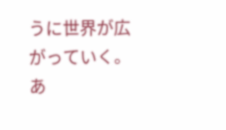うに世界が広がっていく。あ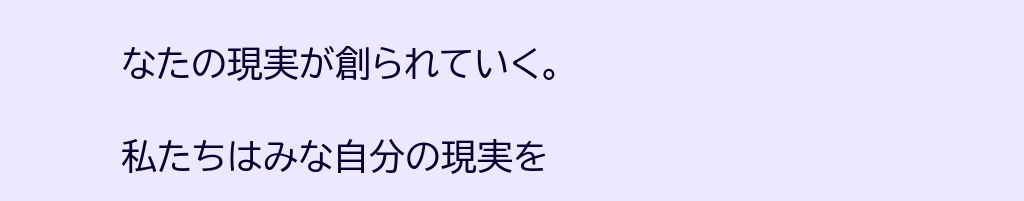なたの現実が創られていく。

私たちはみな自分の現実を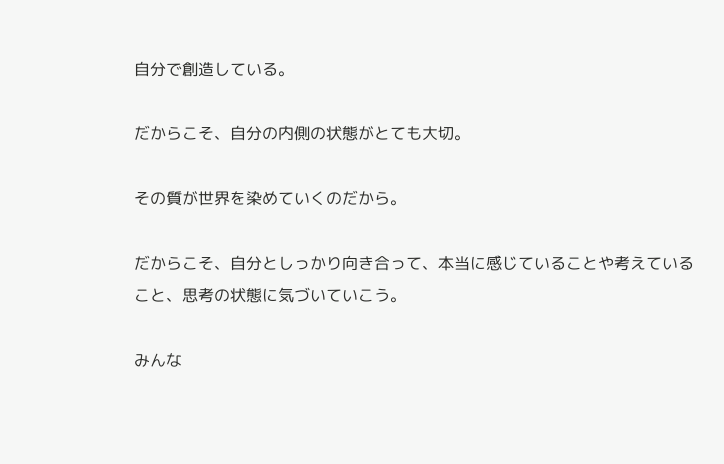自分で創造している。

だからこそ、自分の内側の状態がとても大切。

その質が世界を染めていくのだから。

だからこそ、自分としっかり向き合って、本当に感じていることや考えていること、思考の状態に気づいていこう。

みんな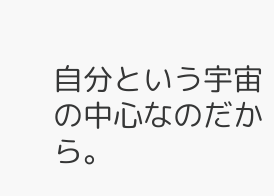自分という宇宙の中心なのだから。